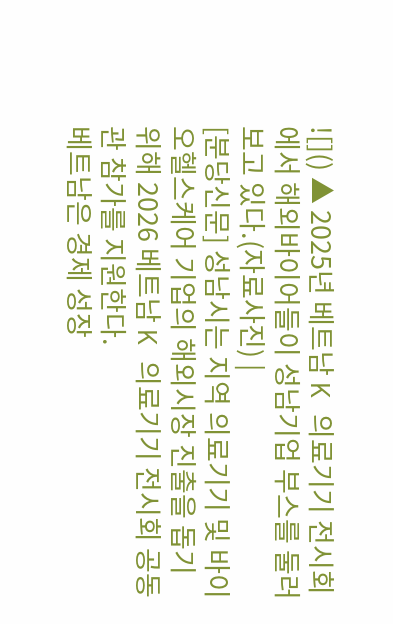![]() ▲ 2025년 베트남 K 의료기기 전시회에서 해외바이어들이 성남기업 부스를 둘러보고 있다.(자료사진) |
[분당신문] 성남시는 지역 의료기기 및 바이오헬스케어 기업의 해외시장 진출을 돕기 위해 2026 베트남 K 의료기기 전시회 공동관 참가를 지원한다.
베트남은 경제 성장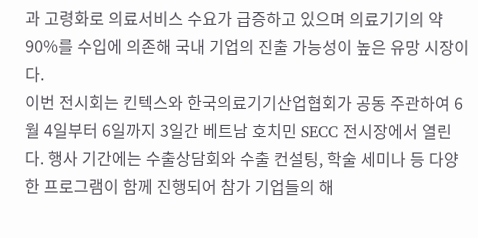과 고령화로 의료서비스 수요가 급증하고 있으며 의료기기의 약 90%를 수입에 의존해 국내 기업의 진출 가능성이 높은 유망 시장이다.
이번 전시회는 킨텍스와 한국의료기기산업협회가 공동 주관하여 6월 4일부터 6일까지 3일간 베트남 호치민 SECC 전시장에서 열린다. 행사 기간에는 수출상담회와 수출 컨설팅, 학술 세미나 등 다양한 프로그램이 함께 진행되어 참가 기업들의 해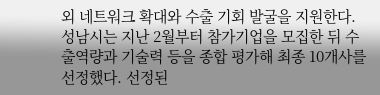외 네트워크 확대와 수출 기회 발굴을 지원한다.
성남시는 지난 2월부터 참가기업을 모집한 뒤 수출역량과 기술력 등을 종합 평가해 최종 10개사를 선정했다. 선정된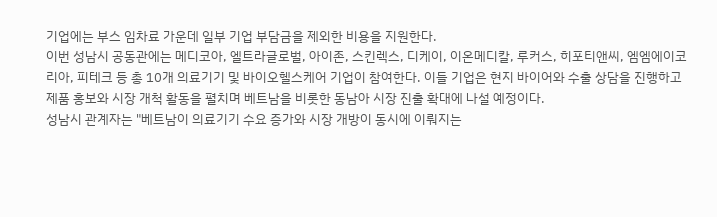기업에는 부스 임차료 가운데 일부 기업 부담금을 제외한 비용을 지원한다.
이번 성남시 공동관에는 메디코아, 엘트라글로벌, 아이존, 스킨렉스, 디케이, 이온메디칼, 루커스, 히포티앤씨, 엠엠에이코리아, 피테크 등 총 10개 의료기기 및 바이오헬스케어 기업이 참여한다. 이들 기업은 현지 바이어와 수출 상담을 진행하고 제품 홍보와 시장 개척 활동을 펼치며 베트남을 비롯한 동남아 시장 진출 확대에 나설 예정이다.
성남시 관계자는 "베트남이 의료기기 수요 증가와 시장 개방이 동시에 이뤄지는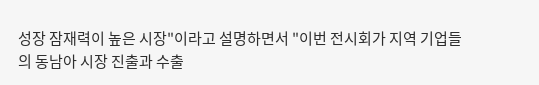성장 잠재력이 높은 시장"이라고 설명하면서 "이번 전시회가 지역 기업들의 동남아 시장 진출과 수출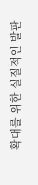확대를 위한 실질적인 발판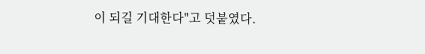이 되길 기대한다"고 덧붙였다.